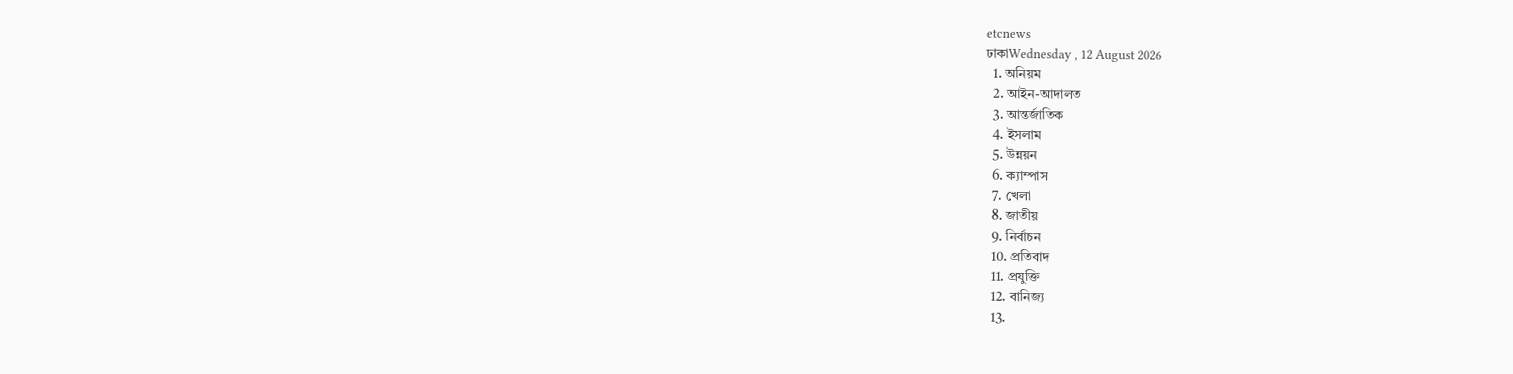etcnews
ঢাকাWednesday , 12 August 2026
  1. অনিয়ম
  2. আইন-আদালত
  3. আন্তর্জাতিক
  4. ইসলাম
  5. উন্নয়ন
  6. ক্যাম্পাস
  7. খেলা
  8. জাতীয়
  9. নির্বাচন
  10. প্রতিবাদ
  11. প্রযুক্তি
  12. বানিজ্য
  13.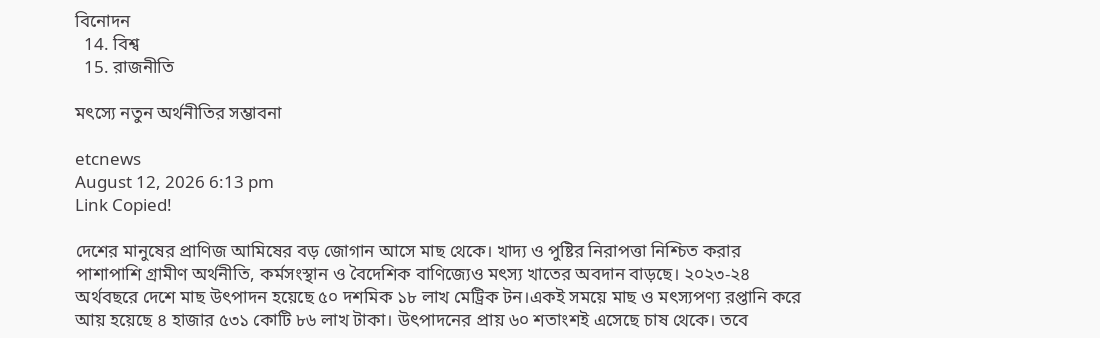বিনোদন
  14. বিশ্ব
  15. রাজনীতি

মৎস্যে নতুন অর্থনীতির সম্ভাবনা

etcnews
August 12, 2026 6:13 pm
Link Copied!

দেশের মানুষের প্রাণিজ আমিষের বড় জোগান আসে মাছ থেকে। খাদ্য ও পুষ্টির নিরাপত্তা নিশ্চিত করার পাশাপাশি গ্রামীণ অর্থনীতি, কর্মসংস্থান ও বৈদেশিক বাণিজ্যেও মৎস্য খাতের অবদান বাড়ছে। ২০২৩-২৪ অর্থবছরে দেশে মাছ উৎপাদন হয়েছে ৫০ দশমিক ১৮ লাখ মেট্রিক টন।একই সময়ে মাছ ও মৎস্যপণ্য রপ্তানি করে আয় হয়েছে ৪ হাজার ৫৩১ কোটি ৮৬ লাখ টাকা। উৎপাদনের প্রায় ৬০ শতাংশই এসেছে চাষ থেকে। তবে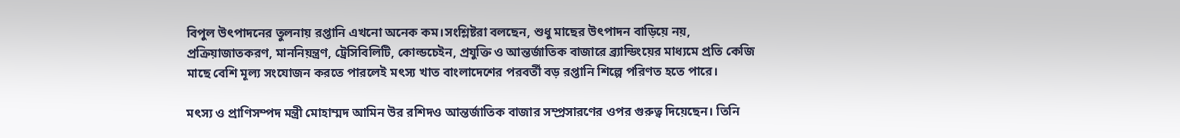বিপুল উৎপাদনের তুলনায় রপ্তানি এখনো অনেক কম।সংশ্লিষ্টরা বলছেন, শুধু মাছের উৎপাদন বাড়িয়ে নয়, প্রক্রিয়াজাতকরণ, মাননিয়ন্ত্রণ, ট্রেসিবিলিটি, কোল্ডচেইন, প্রযুক্তি ও আন্তর্জাতিক বাজারে ব্র্যান্ডিংয়ের মাধ্যমে প্রতি কেজি মাছে বেশি মূল্য সংযোজন করতে পারলেই মৎস্য খাত বাংলাদেশের পরবর্তী বড় রপ্তানি শিল্পে পরিণত হতে পারে।

মৎস্য ও প্রাণিসম্পদ মন্ত্রী মোহাম্মদ আমিন উর রশিদও আন্তর্জাতিক বাজার সম্প্রসারণের ওপর গুরুত্ব দিয়েছেন। তিনি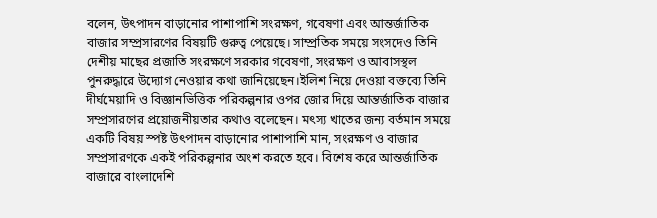বলেন, উৎপাদন বাড়ানোর পাশাপাশি সংরক্ষণ, গবেষণা এবং আন্তর্জাতিক বাজার সম্প্রসারণের বিষয়টি গুরুত্ব পেয়েছে। সাম্প্রতিক সময়ে সংসদেও তিনি দেশীয় মাছের প্রজাতি সংরক্ষণে সরকার গবেষণা, সংরক্ষণ ও আবাসস্থল পুনরুদ্ধারে উদ্যোগ নেওয়ার কথা জানিয়েছেন।ইলিশ নিয়ে দেওয়া বক্তব্যে তিনি দীর্ঘমেয়াদি ও বিজ্ঞানভিত্তিক পরিকল্পনার ওপর জোর দিয়ে আন্তর্জাতিক বাজার সম্প্রসারণের প্রয়োজনীয়তার কথাও বলেছেন। মৎস্য খাতের জন্য বর্তমান সময়ে একটি বিষয় স্পষ্ট উৎপাদন বাড়ানোর পাশাপাশি মান, সংরক্ষণ ও বাজার সম্প্রসারণকে একই পরিকল্পনার অংশ করতে হবে। বিশেষ করে আন্তর্জাতিক বাজারে বাংলাদেশি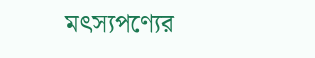মৎস্যপণ্যের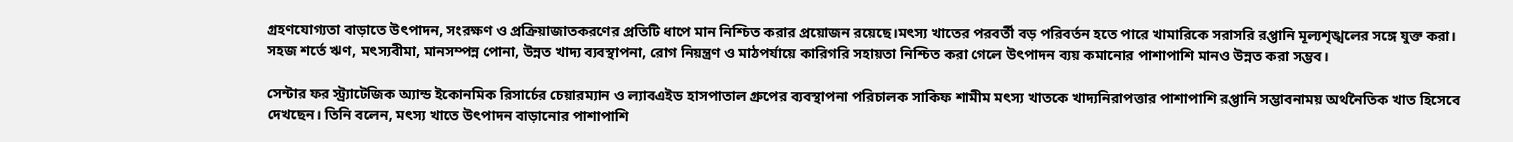গ্রহণযোগ্যতা বাড়াতে উৎপাদন, সংরক্ষণ ও প্রক্রিয়াজাতকরণের প্রতিটি ধাপে মান নিশ্চিত করার প্রয়োজন রয়েছে।মৎস্য খাতের পরবর্তী বড় পরিবর্তন হতে পারে খামারিকে সরাসরি রপ্তানি মূল্যশৃঙ্খলের সঙ্গে যুক্ত করা। সহজ শর্তে ঋণ, মৎস্যবীমা, মানসম্পন্ন পোনা, উন্নত খাদ্য ব্যবস্থাপনা, রোগ নিয়ন্ত্রণ ও মাঠপর্যায়ে কারিগরি সহায়তা নিশ্চিত করা গেলে উৎপাদন ব্যয় কমানোর পাশাপাশি মানও উন্নত করা সম্ভব।

সেন্টার ফর স্ট্র্যাটেজিক অ্যান্ড ইকোনমিক রিসার্চের চেয়ারম্যান ও ল্যাবএইড হাসপাতাল গ্রুপের ব্যবস্থাপনা পরিচালক সাকিফ শামীম মৎস্য খাতকে খাদ্যনিরাপত্তার পাশাপাশি রপ্তানি সম্ভাবনাময় অর্থনৈতিক খাত হিসেবে দেখছেন। তিনি বলেন, মৎস্য খাতে উৎপাদন বাড়ানোর পাশাপাশি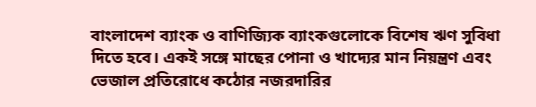বাংলাদেশ ব্যাংক ও বাণিজ্যিক ব্যাংকগুলোকে বিশেষ ঋণ সুবিধা দিতে হবে। একই সঙ্গে মাছের পোনা ও খাদ্যের মান নিয়ন্ত্রণ এবং ভেজাল প্রতিরোধে কঠোর নজরদারির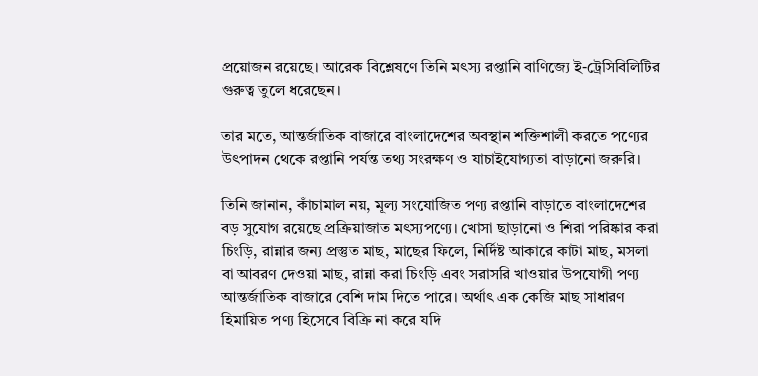প্রয়োজন রয়েছে। আরেক বিশ্লেষণে তিনি মৎস্য রপ্তানি বাণিজ্যে ই-ট্রেসিবিলিটির গুরুত্ব তুলে ধরেছেন।

তার মতে, আন্তর্জাতিক বাজারে বাংলাদেশের অবস্থান শক্তিশালী করতে পণ্যের উৎপাদন থেকে রপ্তানি পর্যন্ত তথ্য সংরক্ষণ ও যাচাইযোগ্যতা বাড়ানো জরুরি।

তিনি জানান, কাঁচামাল নয়, মূল্য সংযোজিত পণ্য রপ্তানি বাড়াতে বাংলাদেশের বড় সুযোগ রয়েছে প্রক্রিয়াজাত মৎস্যপণ্যে। খোসা ছাড়ানো ও শিরা পরিষ্কার করা চিংড়ি, রান্নার জন্য প্রস্তুত মাছ, মাছের ফিলে, নির্দিষ্ট আকারে কাটা মাছ, মসলা বা আবরণ দেওয়া মাছ, রান্না করা চিংড়ি এবং সরাসরি খাওয়ার উপযোগী পণ্য আন্তর্জাতিক বাজারে বেশি দাম দিতে পারে। অর্থাৎ এক কেজি মাছ সাধারণ হিমায়িত পণ্য হিসেবে বিক্রি না করে যদি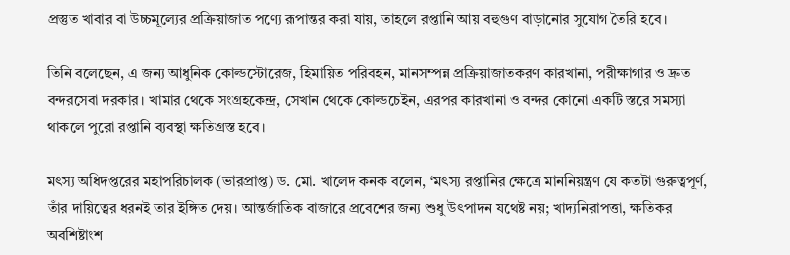প্রস্তুত খাবার বা উচ্চমূল্যের প্রক্রিয়াজাত পণ্যে রূপান্তর করা যায়, তাহলে রপ্তানি আয় বহুগুণ বাড়ানোর সুযোগ তৈরি হবে।

তিনি বলেছেন, এ জন্য আধুনিক কোল্ডস্টোরেজ, হিমায়িত পরিবহন, মানসম্পন্ন প্রক্রিয়াজাতকরণ কারখানা, পরীক্ষাগার ও দ্রুত বন্দরসেবা দরকার। খামার থেকে সংগ্রহকেন্দ্র, সেখান থেকে কোল্ডচেইন, এরপর কারখানা ও বন্দর কোনো একটি স্তরে সমস্যা থাকলে পুরো রপ্তানি ব্যবস্থা ক্ষতিগ্রস্ত হবে।

মৎস্য অধিদপ্তরের মহাপরিচালক (ভারপ্রাপ্ত) ড. মো. খালেদ কনক বলেন, ‘মৎস্য রপ্তানির ক্ষেত্রে মাননিয়ন্ত্রণ যে কতটা গুরুত্বপূর্ণ, তাঁর দায়িত্বের ধরনই তার ইঙ্গিত দেয়। আন্তর্জাতিক বাজারে প্রবেশের জন্য শুধু উৎপাদন যথেষ্ট নয়; খাদ্যনিরাপত্তা, ক্ষতিকর অবশিষ্টাংশ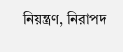নিয়ন্ত্রণ, নিরাপদ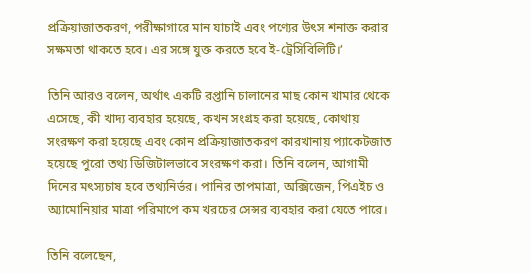প্রক্রিয়াজাতকরণ, পরীক্ষাগারে মান যাচাই এবং পণ্যের উৎস শনাক্ত করার সক্ষমতা থাকতে হবে। এর সঙ্গে যুক্ত করতে হবে ই-ট্রেসিবিলিটি।’

তিনি আরও বলেন, অর্থাৎ একটি রপ্তানি চালানের মাছ কোন খামার থেকে এসেছে, কী খাদ্য ব্যবহার হয়েছে, কখন সংগ্রহ করা হয়েছে, কোথায় সংরক্ষণ করা হয়েছে এবং কোন প্রক্রিয়াজাতকরণ কারখানায় প্যাকেটজাত হয়েছে পুরো তথ্য ডিজিটালভাবে সংরক্ষণ করা। তিনি বলেন, আগামী দিনের মৎস্যচাষ হবে তথ্যনির্ভর। পানির তাপমাত্রা, অক্সিজেন, পিএইচ ও অ্যামোনিয়ার মাত্রা পরিমাপে কম খরচের সেন্সর ব্যবহার করা যেতে পারে।

তিনি বলেছেন,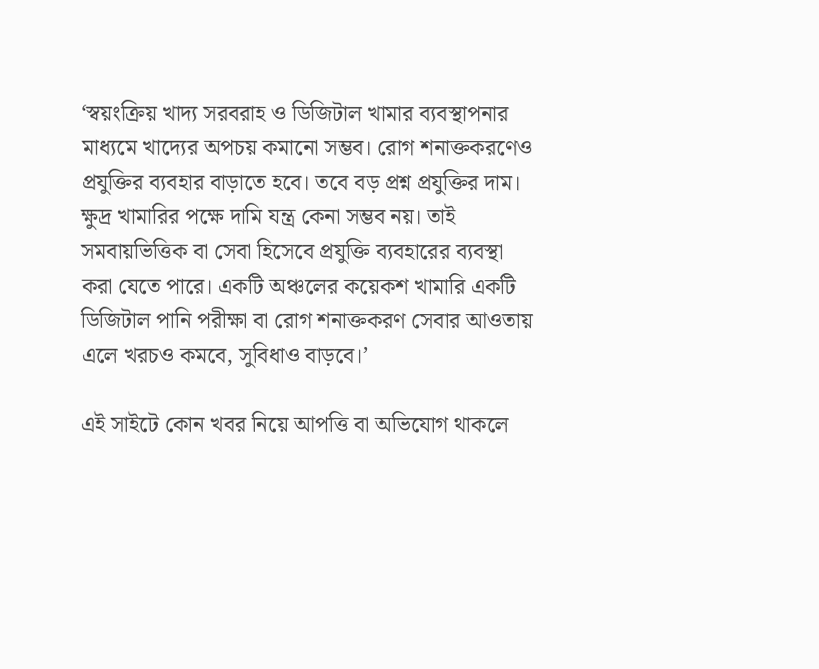‘স্বয়ংক্রিয় খাদ্য সরবরাহ ও ডিজিটাল খামার ব্যবস্থাপনার মাধ্যমে খাদ্যের অপচয় কমানো সম্ভব। রোগ শনাক্তকরণেও প্রযুক্তির ব্যবহার বাড়াতে হবে। তবে বড় প্রশ্ন প্রযুক্তির দাম। ক্ষুদ্র খামারির পক্ষে দামি যন্ত্র কেনা সম্ভব নয়। তাই সমবায়ভিত্তিক বা সেবা হিসেবে প্রযুক্তি ব্যবহারের ব্যবস্থা করা যেতে পারে। একটি অঞ্চলের কয়েকশ খামারি একটি ডিজিটাল পানি পরীক্ষা বা রোগ শনাক্তকরণ সেবার আওতায় এলে খরচও কমবে, সুবিধাও বাড়বে।’

এই সাইটে কোন খবর নিয়ে আপত্তি বা অভিযোগ থাকলে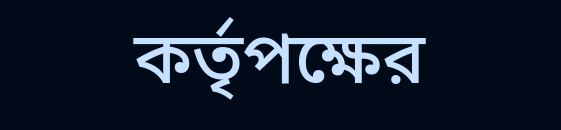কর্তৃপক্ষের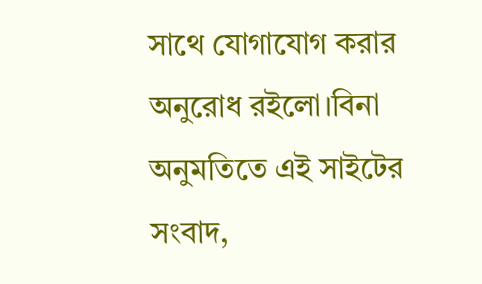সাথে যোগাযোগ করার অনুরোধ রইলো।বিনা অনুমতিতে এই সাইটের সংবাদ,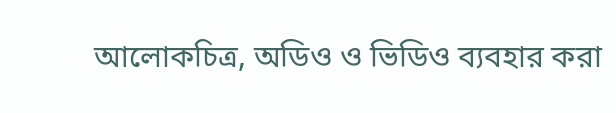আলোকচিত্র, অডিও ও ভিডিও ব্যবহার করা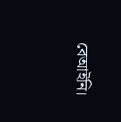বেআইনি।